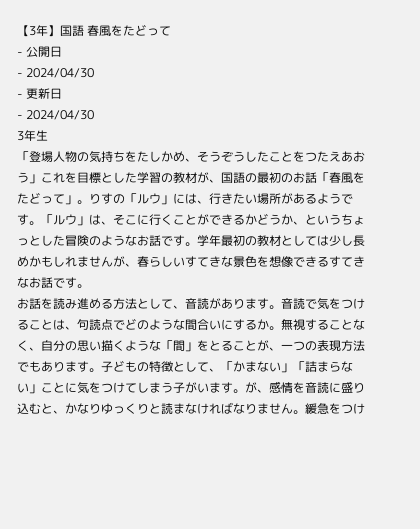【3年】国語 春風をたどって
- 公開日
- 2024/04/30
- 更新日
- 2024/04/30
3年生
「登場人物の気持ちをたしかめ、そうぞうしたことをつたえあおう」これを目標とした学習の教材が、国語の最初のお話「春風をたどって」。りすの「ルウ」には、行きたい場所があるようです。「ルウ」は、そこに行くことができるかどうか、というちょっとした冒険のようなお話です。学年最初の教材としては少し長めかもしれませんが、春らしいすてきな景色を想像できるすてきなお話です。
お話を読み進める方法として、音読があります。音読で気をつけることは、句読点でどのような間合いにするか。無視することなく、自分の思い描くような「間」をとることが、一つの表現方法でもあります。子どもの特徴として、「かまない」「詰まらない」ことに気をつけてしまう子がいます。が、感情を音読に盛り込むと、かなりゆっくりと読まなければなりません。緩急をつけ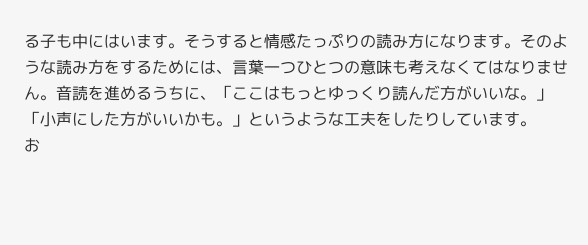る子も中にはいます。そうすると情感たっぷりの読み方になります。そのような読み方をするためには、言葉一つひとつの意味も考えなくてはなりません。音読を進めるうちに、「ここはもっとゆっくり読んだ方がいいな。」「小声にした方がいいかも。」というような工夫をしたりしています。
お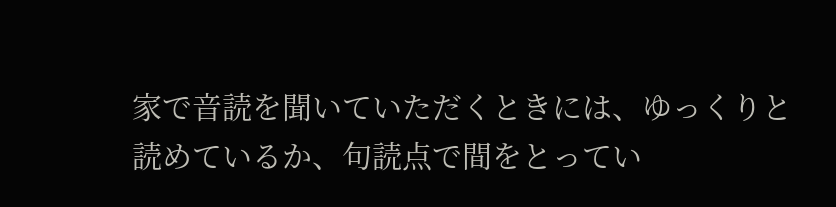家で音読を聞いていただくときには、ゆっくりと読めているか、句読点で間をとってい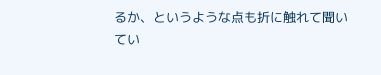るか、というような点も折に触れて聞いてい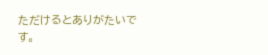ただけるとありがたいです。